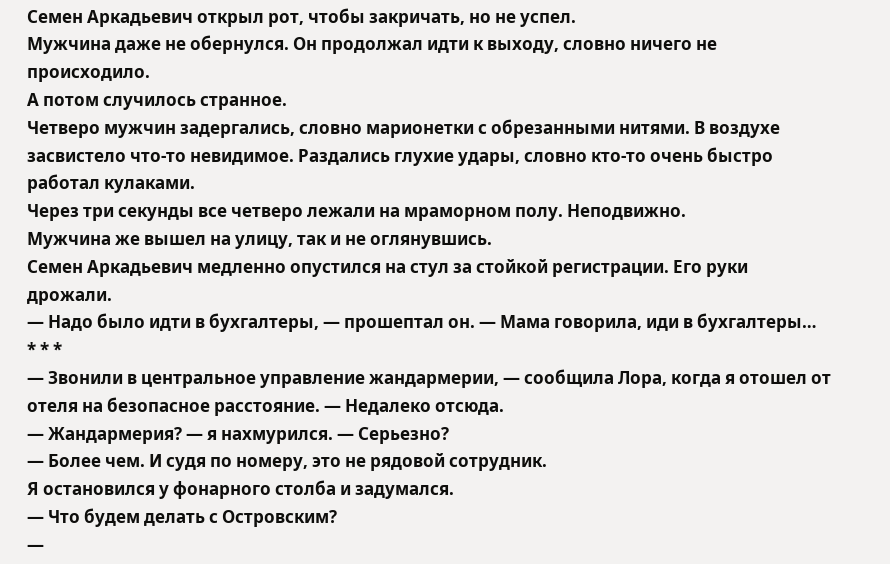Семен Аркадьевич открыл рот, чтобы закричать, но не успел.
Мужчина даже не обернулся. Он продолжал идти к выходу, словно ничего не происходило.
А потом случилось странное.
Четверо мужчин задергались, словно марионетки с обрезанными нитями. В воздухе засвистело что-то невидимое. Раздались глухие удары, словно кто-то очень быстро работал кулаками.
Через три секунды все четверо лежали на мраморном полу. Неподвижно.
Мужчина же вышел на улицу, так и не оглянувшись.
Семен Аркадьевич медленно опустился на стул за стойкой регистрации. Его руки дрожали.
— Надо было идти в бухгалтеры, — прошептал он. — Мама говорила, иди в бухгалтеры…
* * *
— Звонили в центральное управление жандармерии, — сообщила Лора, когда я отошел от отеля на безопасное расстояние. — Недалеко отсюда.
— Жандармерия? — я нахмурился. — Серьезно?
— Более чем. И судя по номеру, это не рядовой сотрудник.
Я остановился у фонарного столба и задумался.
— Что будем делать с Островским?
—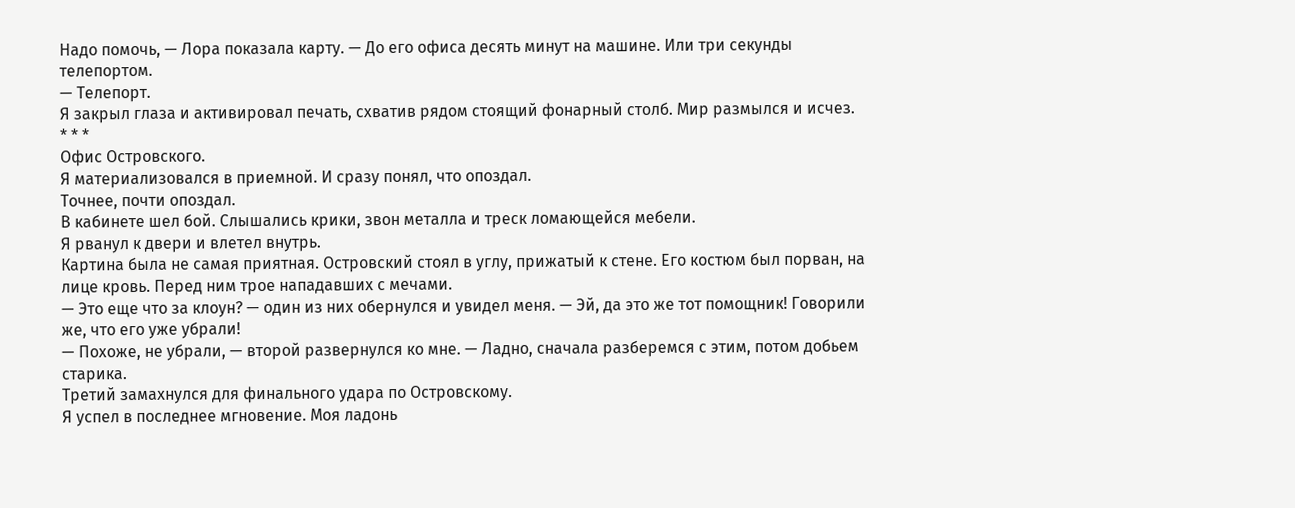Надо помочь, — Лора показала карту. — До его офиса десять минут на машине. Или три секунды телепортом.
— Телепорт.
Я закрыл глаза и активировал печать, схватив рядом стоящий фонарный столб. Мир размылся и исчез.
* * *
Офис Островского.
Я материализовался в приемной. И сразу понял, что опоздал.
Точнее, почти опоздал.
В кабинете шел бой. Слышались крики, звон металла и треск ломающейся мебели.
Я рванул к двери и влетел внутрь.
Картина была не самая приятная. Островский стоял в углу, прижатый к стене. Его костюм был порван, на лице кровь. Перед ним трое нападавших с мечами.
— Это еще что за клоун? — один из них обернулся и увидел меня. — Эй, да это же тот помощник! Говорили же, что его уже убрали!
— Похоже, не убрали, — второй развернулся ко мне. — Ладно, сначала разберемся с этим, потом добьем старика.
Третий замахнулся для финального удара по Островскому.
Я успел в последнее мгновение. Моя ладонь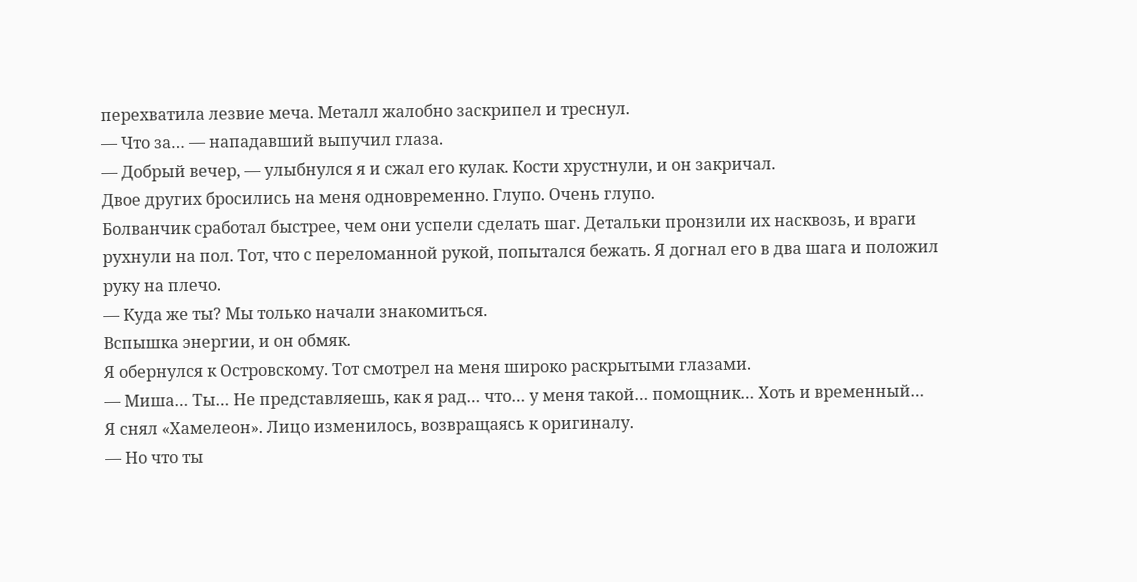перехватила лезвие меча. Металл жалобно заскрипел и треснул.
— Что за… — нападавший выпучил глаза.
— Добрый вечер, — улыбнулся я и сжал его кулак. Кости хрустнули, и он закричал.
Двое других бросились на меня одновременно. Глупо. Очень глупо.
Болванчик сработал быстрее, чем они успели сделать шаг. Детальки пронзили их насквозь, и враги рухнули на пол. Тот, что с переломанной рукой, попытался бежать. Я догнал его в два шага и положил руку на плечо.
— Куда же ты? Мы только начали знакомиться.
Вспышка энергии, и он обмяк.
Я обернулся к Островскому. Тот смотрел на меня широко раскрытыми глазами.
— Миша… Ты… Не представляешь, как я рад… что… у меня такой… помощник… Хоть и временный…
Я снял «Хамелеон». Лицо изменилось, возвращаясь к оригиналу.
— Но что ты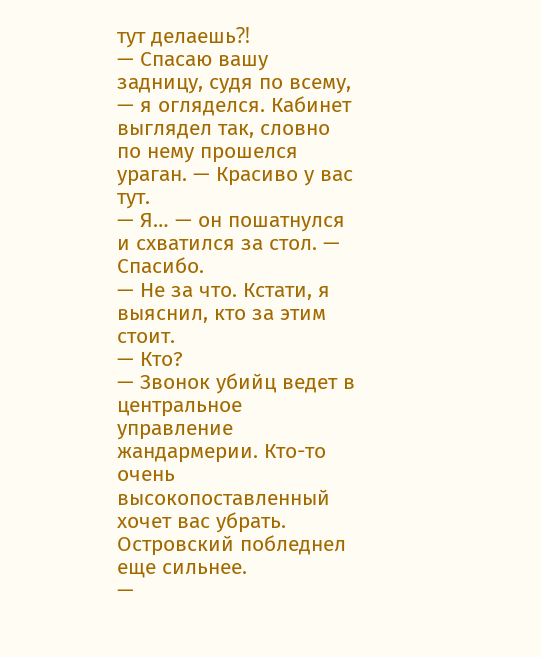тут делаешь⁈
— Спасаю вашу задницу, судя по всему, — я огляделся. Кабинет выглядел так, словно по нему прошелся ураган. — Красиво у вас тут.
— Я… — он пошатнулся и схватился за стол. — Спасибо.
— Не за что. Кстати, я выяснил, кто за этим стоит.
— Кто?
— Звонок убийц ведет в центральное управление жандармерии. Кто-то очень высокопоставленный хочет вас убрать.
Островский побледнел еще сильнее.
—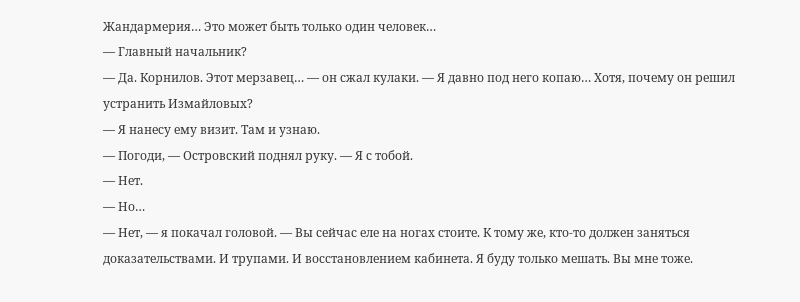Жандармерия… Это может быть только один человек…
— Главный начальник?
— Да. Корнилов. Этот мерзавец… — он сжал кулаки. — Я давно под него копаю… Хотя, почему он решил устранить Измайловых?
— Я нанесу ему визит. Там и узнаю.
— Погоди, — Островский поднял руку. — Я с тобой.
— Нет.
— Но…
— Нет, — я покачал головой. — Вы сейчас еле на ногах стоите. К тому же, кто-то должен заняться доказательствами. И трупами. И восстановлением кабинета. Я буду только мешать. Вы мне тоже.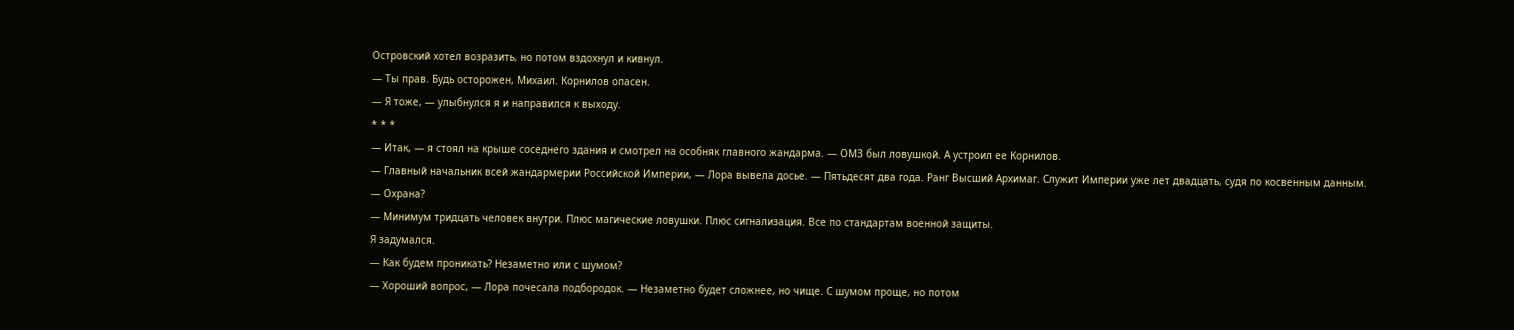Островский хотел возразить, но потом вздохнул и кивнул.
— Ты прав. Будь осторожен, Михаил. Корнилов опасен.
— Я тоже, — улыбнулся я и направился к выходу.
* * *
— Итак, — я стоял на крыше соседнего здания и смотрел на особняк главного жандарма. — ОМЗ был ловушкой. А устроил ее Корнилов.
— Главный начальник всей жандармерии Российской Империи, — Лора вывела досье. — Пятьдесят два года. Ранг Высший Архимаг. Служит Империи уже лет двадцать, судя по косвенным данным.
— Охрана?
— Минимум тридцать человек внутри. Плюс магические ловушки. Плюс сигнализация. Все по стандартам военной защиты.
Я задумался.
— Как будем проникать? Незаметно или с шумом?
— Хороший вопрос, — Лора почесала подбородок. — Незаметно будет сложнее, но чище. С шумом проще, но потом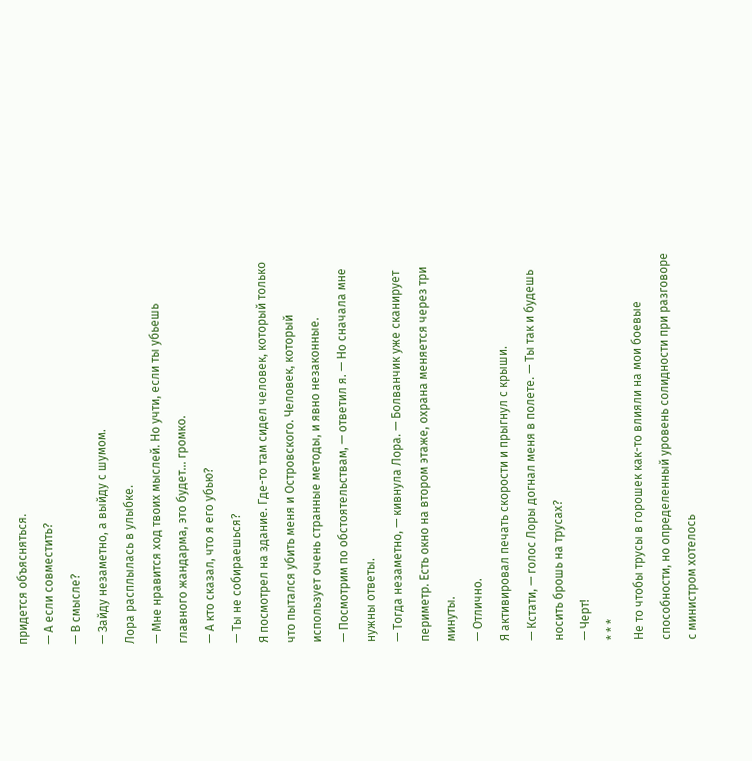придется объясняться.
— А если совместить?
— В смысле?
— Зайду незаметно, а выйду с шумом.
Лора расплылась в улыбке.
— Мне нравится ход твоих мыслей. Но учти, если ты убьешь главного жандарма, это будет… громко.
— А кто сказал, что я его убью?
— Ты не собираешься?
Я посмотрел на здание. Где-то там сидел человек, который только что пытался убить меня и Островского. Человек, который использует очень странные методы, и явно незаконные.
— Посмотрим по обстоятельствам, — ответил я. — Но сначала мне нужны ответы.
— Тогда незаметно, — кивнула Лора. — Болванчик уже сканирует периметр. Есть окно на втором этаже, охрана меняется через три минуты.
— Отлично.
Я активировал печать скорости и прыгнул с крыши.
— Кстати, — голос Лоры догнал меня в полете. — Ты так и будешь носить брошь на трусах?
— Черт!
* * *
Не то чтобы трусы в горошек как-то влияли на мои боевые способности, но определенный уровень солидности при разговоре с министром хотелось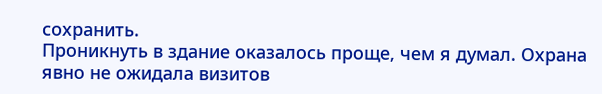сохранить.
Проникнуть в здание оказалось проще, чем я думал. Охрана явно не ожидала визитов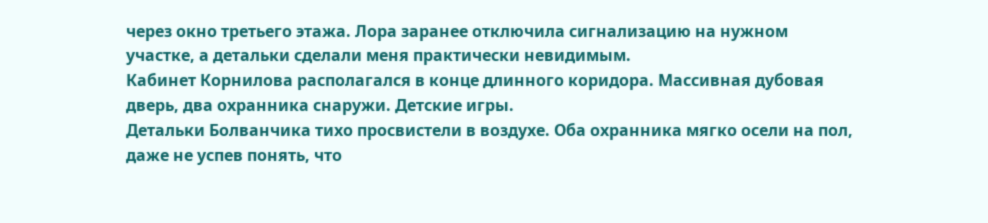через окно третьего этажа. Лора заранее отключила сигнализацию на нужном участке, а детальки сделали меня практически невидимым.
Кабинет Корнилова располагался в конце длинного коридора. Массивная дубовая дверь, два охранника снаружи. Детские игры.
Детальки Болванчика тихо просвистели в воздухе. Оба охранника мягко осели на пол, даже не успев понять, что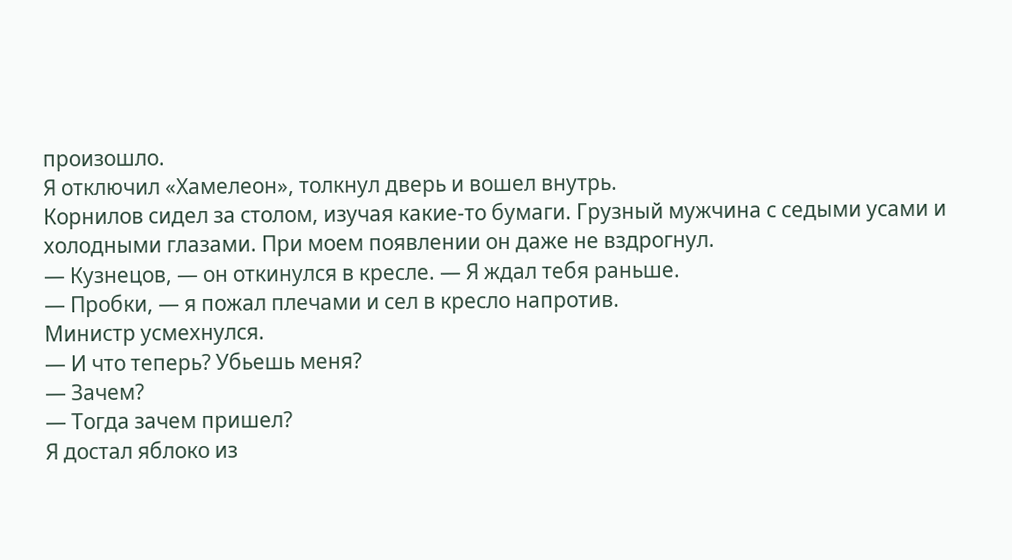произошло.
Я отключил «Хамелеон», толкнул дверь и вошел внутрь.
Корнилов сидел за столом, изучая какие-то бумаги. Грузный мужчина с седыми усами и холодными глазами. При моем появлении он даже не вздрогнул.
— Кузнецов, — он откинулся в кресле. — Я ждал тебя раньше.
— Пробки, — я пожал плечами и сел в кресло напротив.
Министр усмехнулся.
— И что теперь? Убьешь меня?
— Зачем?
— Тогда зачем пришел?
Я достал яблоко из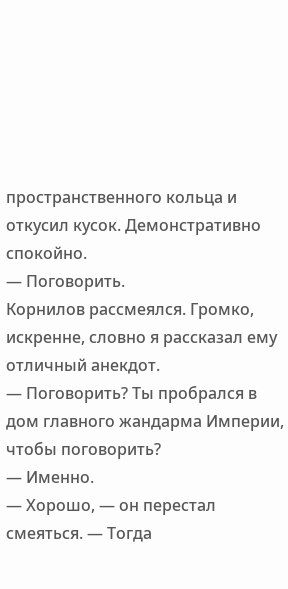пространственного кольца и откусил кусок. Демонстративно спокойно.
— Поговорить.
Корнилов рассмеялся. Громко, искренне, словно я рассказал ему отличный анекдот.
— Поговорить? Ты пробрался в дом главного жандарма Империи, чтобы поговорить?
— Именно.
— Хорошо, — он перестал смеяться. — Тогда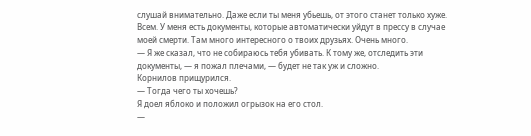слушай внимательно. Даже если ты меня убьешь, от этого станет только хуже. Всем. У меня есть документы, которые автоматически уйдут в прессу в случае моей смерти. Там много интересного о твоих друзьях. Очень много.
— Я же сказал, что не собираюсь тебя убивать. К тому же, отследить эти документы, — я пожал плечами, — будет не так уж и сложно.
Корнилов прищурился.
— Тогда чего ты хочешь?
Я доел яблоко и положил огрызок на его стол.
—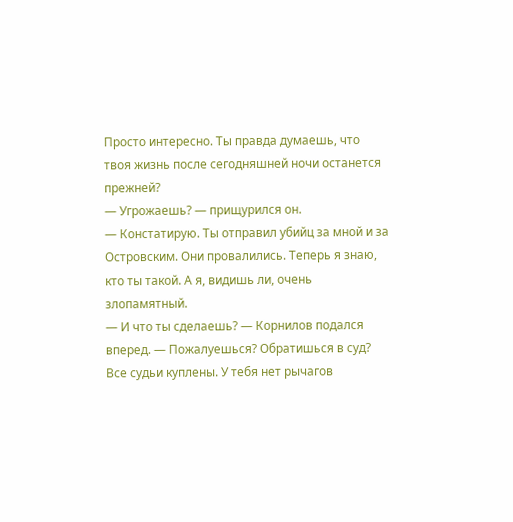Просто интересно. Ты правда думаешь, что твоя жизнь после сегодняшней ночи останется прежней?
— Угрожаешь? — прищурился он.
— Констатирую. Ты отправил убийц за мной и за Островским. Они провалились. Теперь я знаю, кто ты такой. А я, видишь ли, очень злопамятный.
— И что ты сделаешь? — Корнилов подался вперед. — Пожалуешься? Обратишься в суд? Все судьи куплены. У тебя нет рычагов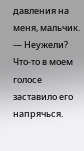давления на меня, мальчик.
— Неужели?
Что-то в моем голосе заставило его напрячься.